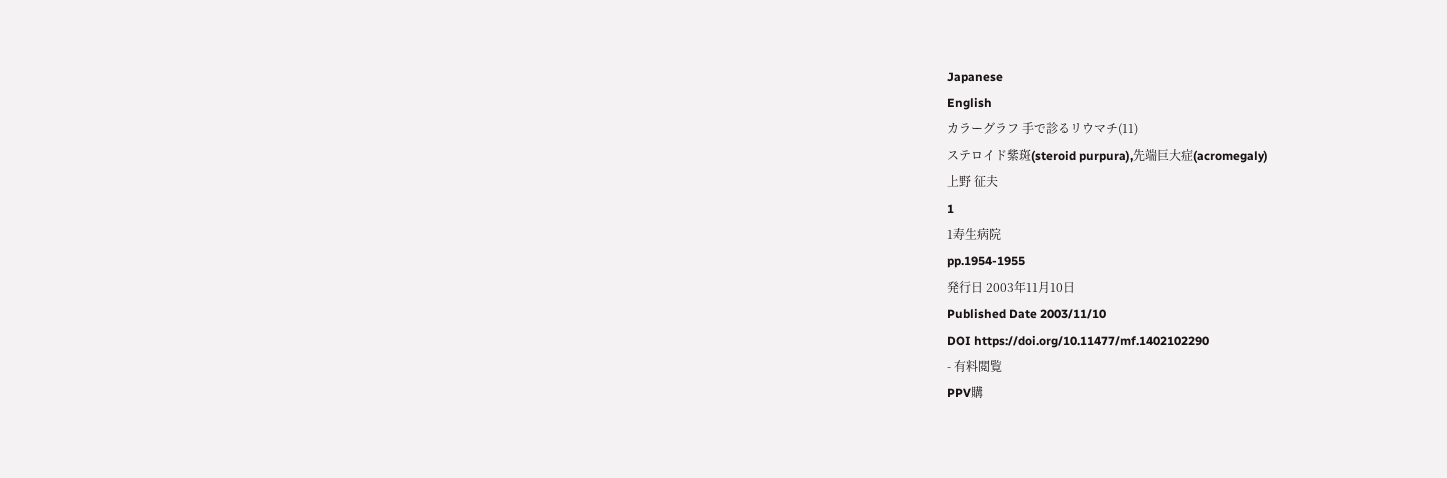Japanese
English
カラーグラフ 手で診るリウマチ(11)
ステロイド紫斑(steroid purpura),先端巨大症(acromegaly)
上野 征夫
1
1寿生病院
pp.1954-1955
発行日 2003年11月10日
Published Date 2003/11/10
DOI https://doi.org/10.11477/mf.1402102290
- 有料閲覧
PPV購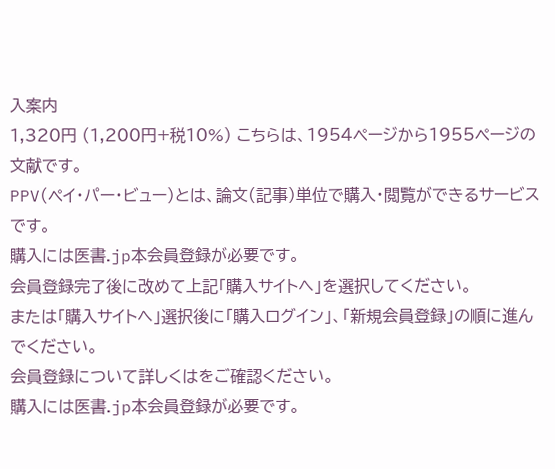入案内
1,320円 (1,200円+税10%) こちらは、1954ページから1955ページの文献です。
PPV(ペイ・パー・ビュー)とは、論文(記事)単位で購入・閲覧ができるサービスです。
購入には医書.jp本会員登録が必要です。
会員登録完了後に改めて上記「購入サイトへ」を選択してください。
または「購入サイトへ」選択後に「購入ログイン」、「新規会員登録」の順に進んでください。
会員登録について詳しくはをご確認ください。
購入には医書.jp本会員登録が必要です。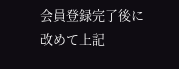会員登録完了後に改めて上記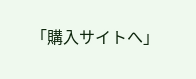「購入サイトへ」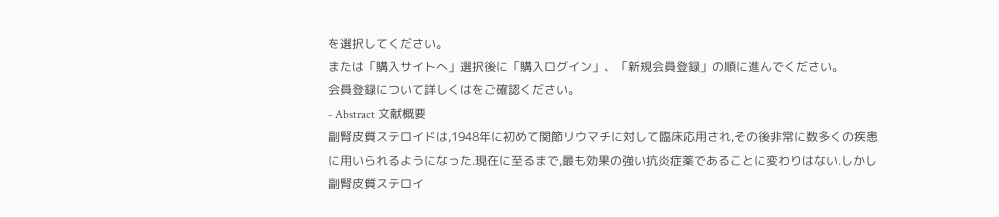を選択してください。
または「購入サイトへ」選択後に「購入ログイン」、「新規会員登録」の順に進んでください。
会員登録について詳しくはをご確認ください。
- Abstract 文献概要
副腎皮質ステロイドは,1948年に初めて関節リウマチに対して臨床応用され,その後非常に数多くの疾患に用いられるようになった.現在に至るまで,最も効果の強い抗炎症薬であることに変わりはない.しかし副腎皮質ステロイ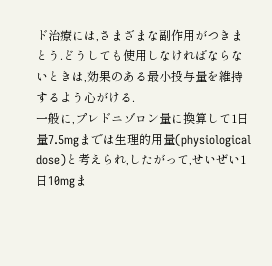ド治療には,さまざまな副作用がつきまとう.どうしても使用しなければならないときは,効果のある最小投与量を維持するよう心がける.
一般に,プレドニゾロン量に換算して1日量7.5mgまでは生理的用量(physiological dose)と考えられ,したがって,せいぜい1日10mgま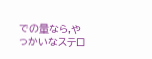での量なら,やっかいなステロ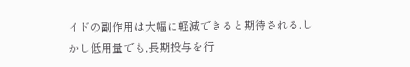イドの副作用は大幅に軽減できると期待される.しかし低用量でも,長期投与を行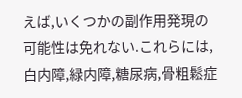えば,いくつかの副作用発現の可能性は免れない.これらには,白内障,緑内障,糖尿病,骨粗鬆症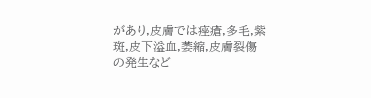があり,皮膚では痤瘡,多毛,紫斑,皮下溢血,萎縮,皮膚裂傷の発生など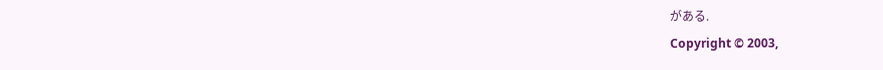がある.
Copyright © 2003,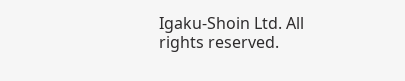Igaku-Shoin Ltd. All rights reserved.